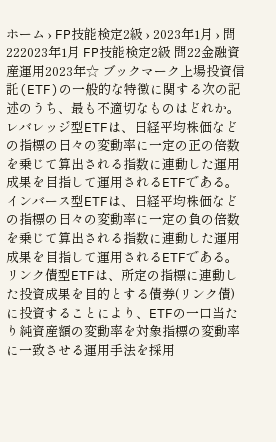ホーム › FP技能検定2級 › 2023年1月 › 問222023年1月 FP技能検定2級 問22金融資産運用2023年☆ ブックマーク上場投資信託(ETF)の一般的な特徴に関する次の記述のうち、最も不適切なものはどれか。レバレッジ型ETFは、日経平均株価などの指標の日々の変動率に一定の正の倍数を乗じて算出される指数に連動した運用成果を目指して運用されるETFである。インバース型ETFは、日経平均株価などの指標の日々の変動率に一定の負の倍数を乗じて算出される指数に連動した運用成果を目指して運用されるETFである。リンク債型ETFは、所定の指標に連動した投資成果を目的とする債券(リンク債)に投資することにより、ETFの一口当たり純資産額の変動率を対象指標の変動率に一致させる運用手法を採用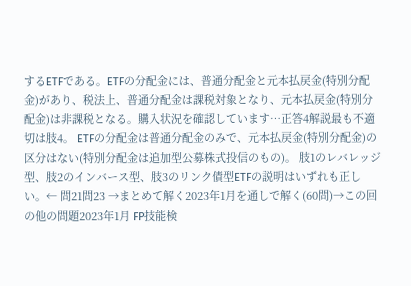するETFである。ETFの分配金には、普通分配金と元本払戻金(特別分配金)があり、税法上、普通分配金は課税対象となり、元本払戻金(特別分配金)は非課税となる。購入状況を確認しています…正答4解説最も不適切は肢4。 ETFの分配金は普通分配金のみで、元本払戻金(特別分配金)の区分はない(特別分配金は追加型公募株式投信のもの)。 肢1のレバレッジ型、肢2のインバース型、肢3のリンク債型ETFの説明はいずれも正しい。← 問21問23 →まとめて解く2023年1月を通しで解く(60問)→この回の他の問題2023年1月 FP技能検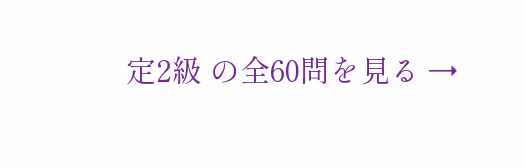定2級 の全60問を見る →